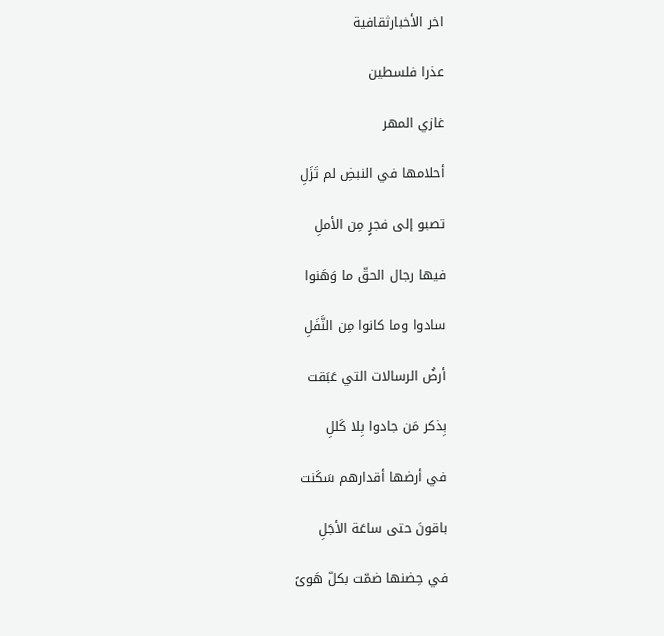اخر الأخبارثقافية

عذرا فلسطين

غازي المهر

أحلامها في النبضِ لم تَزَلِ

تصبو إلى فجرٍ مِن الأملِ

فيها رجال الحقّ ما وَهَنوا

سادوا وما كانوا مِن النَّفَلِ

أرضُ الرسالات التي عَبَقت

بِذكر مَن جادوا بِلا كَللِ

في أرضها أقدارهم سَكَنت

باقونَ حتى ساعَة الأجَلِ

في حِضنها ضمّت بكلّ هَوىً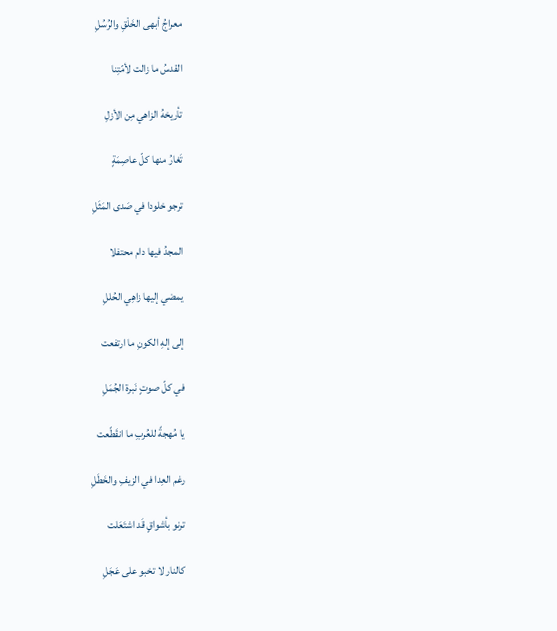معراجُ أبهى الخَلْقِ والرُسُلِ

القدسُ ما زالت لأمّتِنا

تأريخهُ الزاهي مِن الأزلِ

تَغارُ منها كلّ عاصِمَةٍ

ترجو خلودا في صَدى المَثَلِ

المجدُ فيها دام محتفلا

يمضي إليها زاهِي الحُللِ

إلى إلهِ الكونِ ما ارتفعت

في كلّ صوتٍ نَبرة الجُمَلِ

يا مُهجةً للعُربِ ما انقَطًعت

رغم العِدا في الزيفِ والخَطَلِ

ترنو بأشواقٍ قَد اشتَعَلت

كالنار لا تخبو على عَجَلِ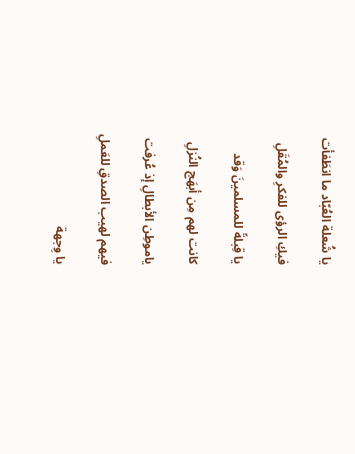يا شُعلة العُبّاد ما انطَفأت

فيكِ الرؤى للفكرِ والمُقَلِ

يا قِبلةً للمسلمينَ وَقد

كانت لهم مِن أبهَج النُزلِ

ياموطِن الأبطالِ إذ عُرفت

فيهم لهيب الصدقِ للعَملِ

يا وِجهة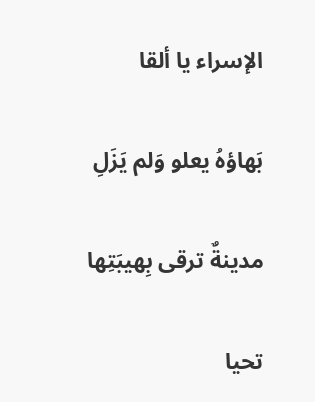الإسراء يا ألقا

بَهاؤهُ يعلو وَلم يَزَلِ

مدينةٌ ترقى بِهيبَتِها

تحيا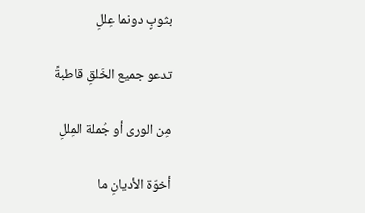بثوبٍ دونما عِللِ

تدعو جميع الخَلقِ قاطبةً

مِن الورى أو جُملة المِللِ

أخوّة الأديانِ ما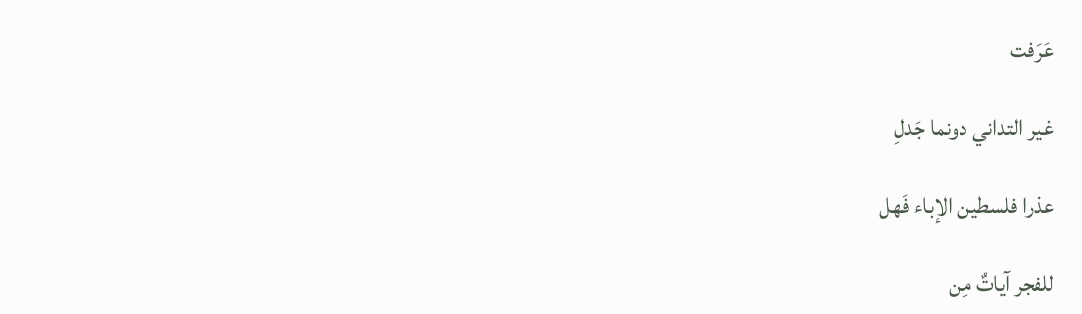عَرَفت

غير التداني دونما جَدلِ

عذرا فلسطين الإباء فَهل

للفجر آياتٌ مِن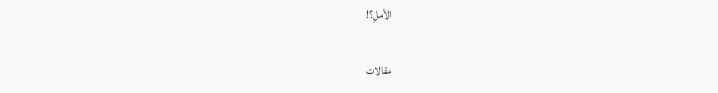الأملِ؟!

مقالات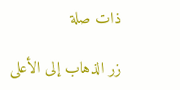ذات صلة

زر الذهاب إلى الأعلى